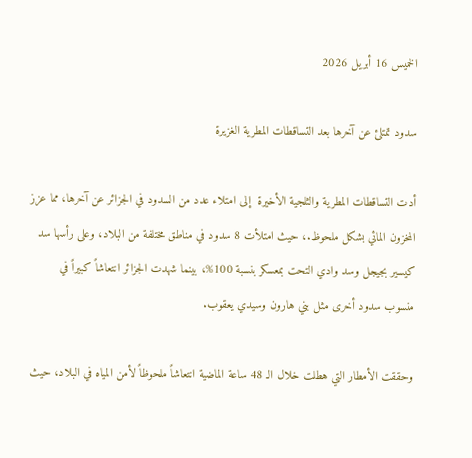الخميس 16 أبريل 2026

سدود تمتلئ عن آخرها بعد التساقطات المطرية الغزيرة

أدت التساقطات المطرية والثلجية الأخيرة  إلى امتلاء عدد من السدود في الجزائر عن آخرها، مما عزز المخزون المائي بشكل ملحوظ.، حيث امتلأت 8 سدود في مناطق مختلفة من البلاد، وعلى رأسها سد كيسير بجيجل وسد وادي التحت بمعسكر بنسبة 100%، بينما شهدت الجزائر انتعاشاً كبيراً في منسوب سدود أخرى مثل بني هارون وسيدي يعقوب.

وحققت الأمطار التي هطلت خلال الـ 48 ساعة الماضية انتعاشاً ملحوظاً لأمن المياه في البلاد، حيث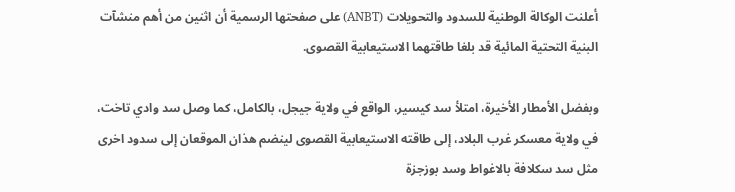أعلنت الوكالة الوطنية للسدود والتحويلات (ANBT) على صفحتها الرسمية أن اثنين من أهم منشآت البنية التحتية المائية قد بلغا طاقتهما الاستيعابية القصوى.

وبفضل الأمطار الأخيرة، امتلأ سد كيسير، الواقع في ولاية جيجل، بالكامل، كما وصل سد وادي تاخت، في ولاية معسكر غرب البلاد، إلى طاقته الاستيعابية القصوى لينضم هذان الموقعان إلى سدود اخرى مثل سد سكلافة بالاغواط وسد بوزجزة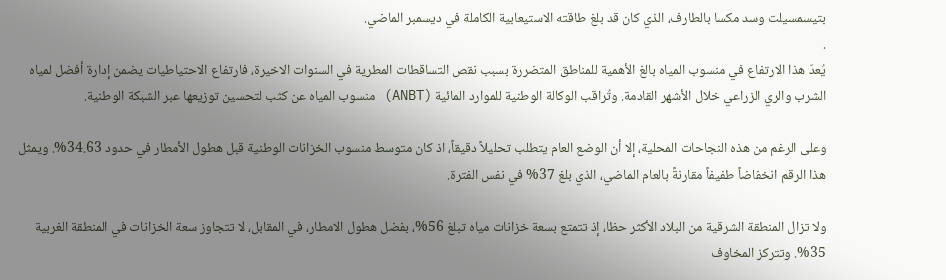بتيسمسيلت وسد مكسا بالطارف، الذي كان قد بلغ طاقته الاستيعابية الكاملة في ديسمبر الماضي.
.
يُعدّ هذا الارتفاع في منسوب المياه بالغ الأهمية للمناطق المتضررة بسبب نقص التساقطات المطرية في السنوات الاخيرة، فارتفاع الاحتياطيات يضمن إدارة أفضل لمياه الشرب والري الزراعي خلال الأشهر القادمة. وتُراقب الوكالة الوطنية للموارد المائية (ANBT) منسوب المياه عن كثب لتحسين توزيعها عبر الشبكة الوطنية.

وعلى الرغم من هذه النجاحات المحلية، إلا أن الوضع العام يتطلب تحليلاً دقيقاً، اذ كان متوسط منسوب الخزانات الوطنية قبل هطول الأمطار في حدود 34.63%. ويمثل هذا الرقم انخفاضاً طفيفاً مقارنةً بالعام الماضي، الذي بلغ 37% في نفس الفترة.

ولا تزال المنطقة الشرقية من البلاد الأكثر حظا، إذ تتمتع بسعة خزانات مياه تبلغ 56%، بفضل هطول الامطار، في المقابل، لا تتجاوز سعة الخزانات في المنطقة الغربية 35%. وتتركز المخاوف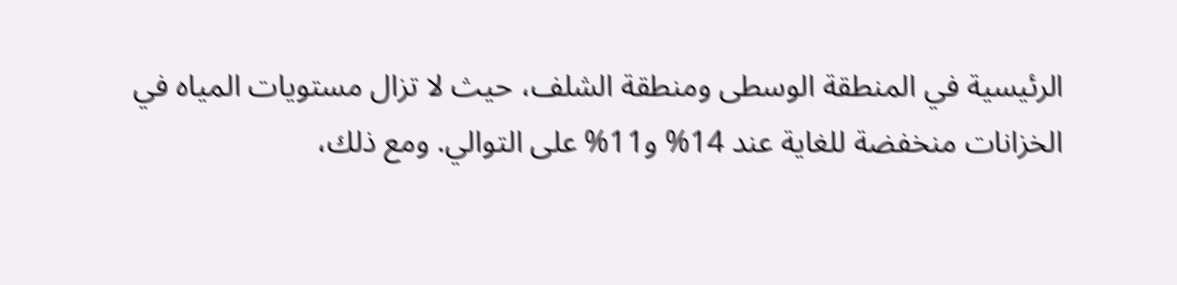الرئيسية في المنطقة الوسطى ومنطقة الشلف، حيث لا تزال مستويات المياه في الخزانات منخفضة للغاية عند 14% و11% على التوالي. ومع ذلك،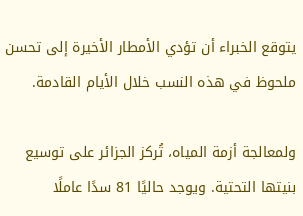يتوقع الخبراء أن تؤدي الأمطار الأخيرة إلى تحسن ملحوظ في هذه النسب خلال الأيام القادمة.

ولمعالجة أزمة المياه، تُركز الجزائر على توسيع بنيتها التحتية. ويوجد حاليًا 81 سدًا عاملًا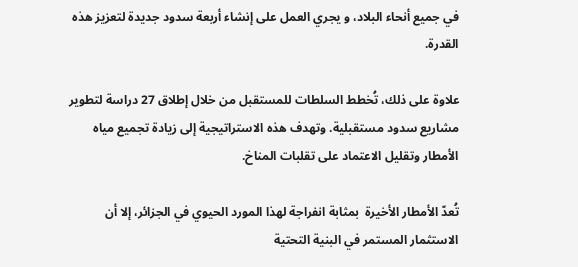في جميع أنحاء البلاد، و يجري العمل على إنشاء أربعة سدود جديدة لتعزيز هذه القدرة.

علاوة على ذلك، تُخطط السلطات للمستقبل من خلال إطلاق 27 دراسة لتطوير مشاريع سدود مستقبلية. وتهدف هذه الاستراتيجية إلى زيادة تجميع مياه الأمطار وتقليل الاعتماد على تقلبات المناخ.

تُعدّ الأمطار الأخيرة  بمثابة انفراجة لهذا المورد الحيوي في الجزائر، إلا أن الاستثمار المستمر في البنية التحتية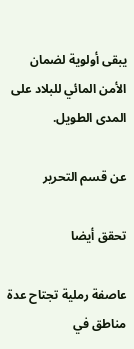يبقى أولوية لضمان الأمن المائي للبلاد على المدى الطويل.

عن قسم التحرير

تحقق أيضا

عاصفة رملية تجتاح عدة مناطق في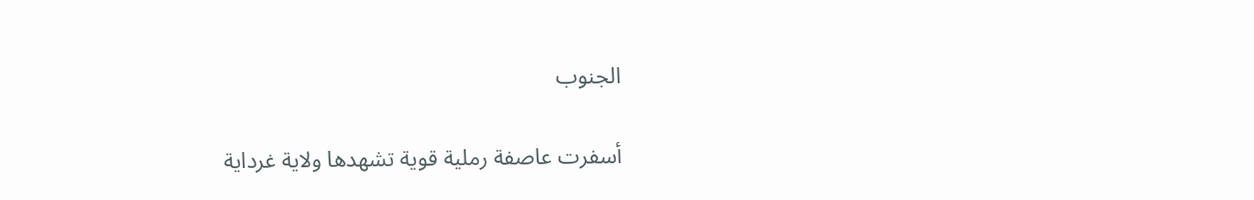الجنوب

أسفرت عاصفة رملية قوية تشهدها ولاية غرداية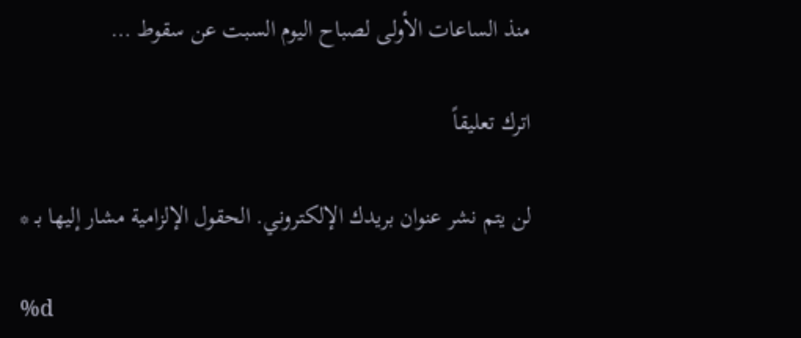منذ الساعات الأولى لصباح اليوم السبت عن سقوط …

اترك تعليقاً

لن يتم نشر عنوان بريدك الإلكتروني. الحقول الإلزامية مشار إليها بـ *

%d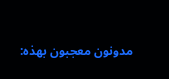مدونون معجبون بهذه: